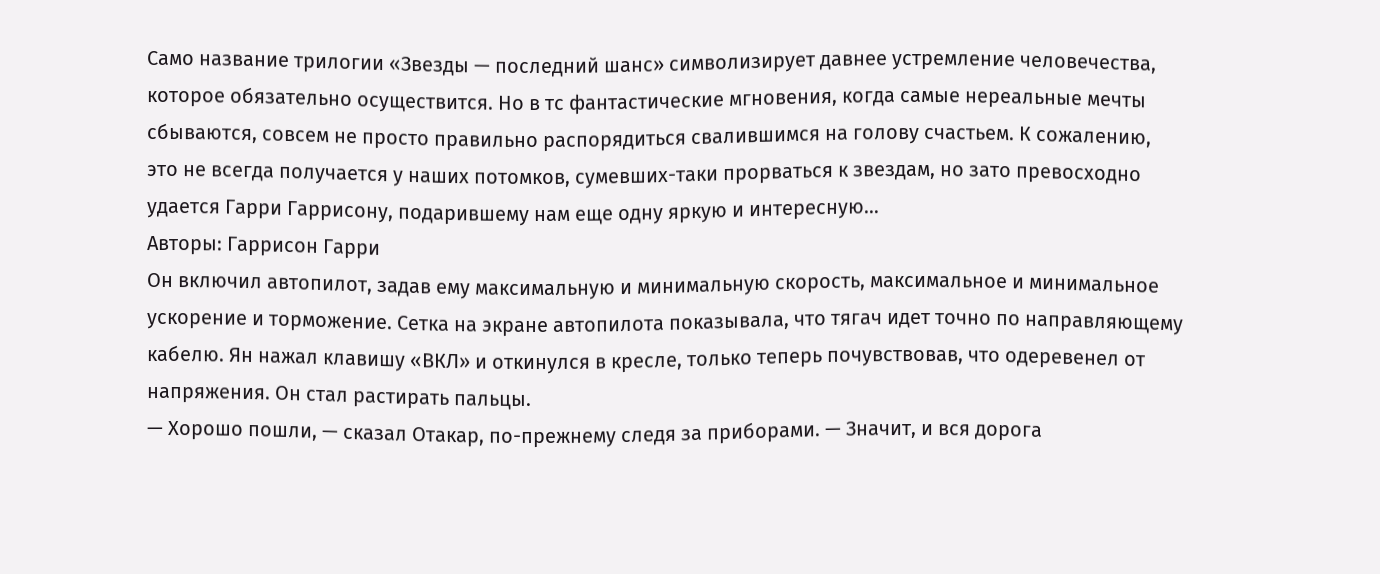Само название трилогии «Звезды — последний шанс» символизирует давнее устремление человечества, которое обязательно осуществится. Но в тс фантастические мгновения, когда самые нереальные мечты сбываются, совсем не просто правильно распорядиться свалившимся на голову счастьем. К сожалению, это не всегда получается у наших потомков, сумевших-таки прорваться к звездам, но зато превосходно удается Гарри Гаррисону, подарившему нам еще одну яркую и интересную…
Авторы: Гаррисон Гарри
Он включил автопилот, задав ему максимальную и минимальную скорость, максимальное и минимальное ускорение и торможение. Сетка на экране автопилота показывала, что тягач идет точно по направляющему кабелю. Ян нажал клавишу «ВКЛ» и откинулся в кресле, только теперь почувствовав, что одеревенел от напряжения. Он стал растирать пальцы.
— Хорошо пошли, — сказал Отакар, по-прежнему следя за приборами. — Значит, и вся дорога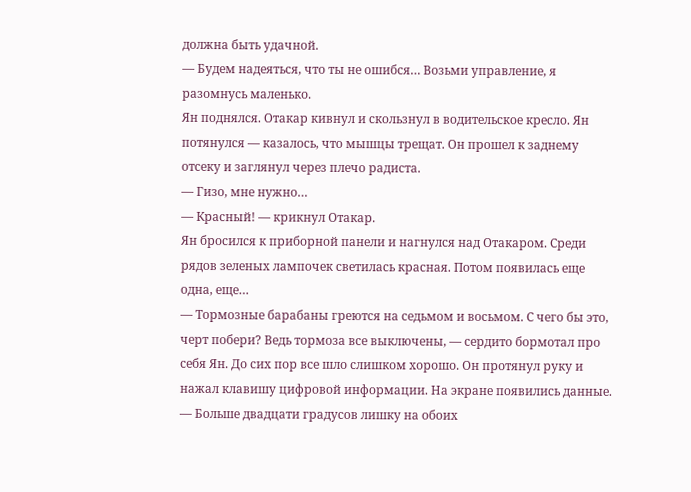должна быть удачной.
— Будем надеяться, что ты не ошибся… Возьми управление, я разомнусь маленько.
Ян поднялся. Отакар кивнул и скользнул в водительское кресло. Ян потянулся — казалось, что мышцы трещат. Он прошел к заднему отсеку и заглянул через плечо радиста.
— Гизо, мне нужно…
— Красный! — крикнул Отакар.
Ян бросился к приборной панели и нагнулся над Отакаром. Среди рядов зеленых лампочек светилась красная. Потом появилась еще одна, еще…
— Тормозные барабаны греются на седьмом и восьмом. С чего бы это, черт побери? Ведь тормоза все выключены, — сердито бормотал про себя Ян. До сих пор все шло слишком хорошо. Он протянул руку и нажал клавишу цифровой информации. На экране появились данные. — Больше двадцати градусов лишку на обоих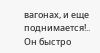вагонах, и еще поднимается!..
Он быстро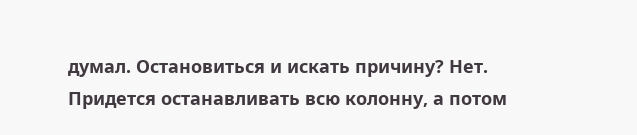думал. Остановиться и искать причину? Нет. Придется останавливать всю колонну, а потом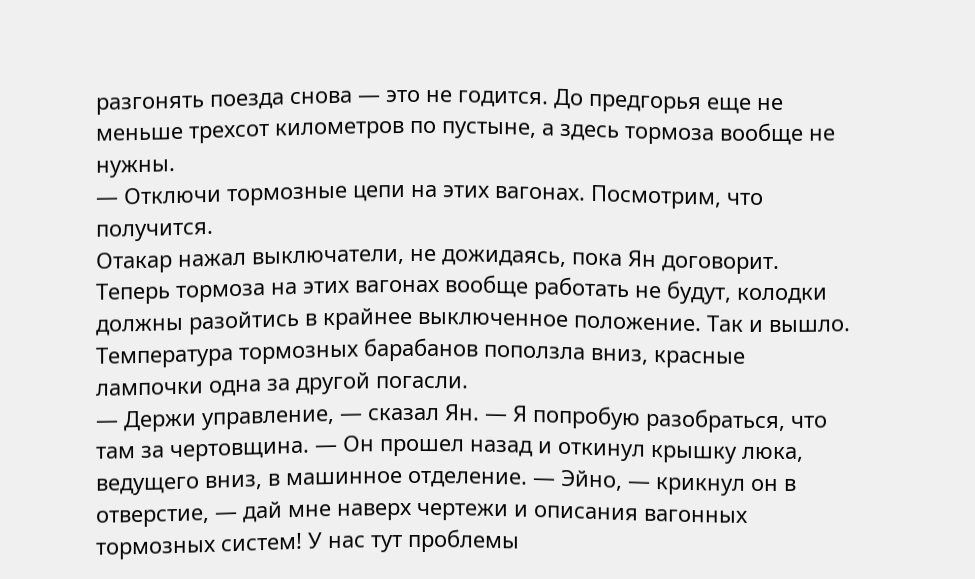разгонять поезда снова — это не годится. До предгорья еще не меньше трехсот километров по пустыне, а здесь тормоза вообще не нужны.
— Отключи тормозные цепи на этих вагонах. Посмотрим, что получится.
Отакар нажал выключатели, не дожидаясь, пока Ян договорит. Теперь тормоза на этих вагонах вообще работать не будут, колодки должны разойтись в крайнее выключенное положение. Так и вышло. Температура тормозных барабанов поползла вниз, красные лампочки одна за другой погасли.
— Держи управление, — сказал Ян. — Я попробую разобраться, что там за чертовщина. — Он прошел назад и откинул крышку люка, ведущего вниз, в машинное отделение. — Эйно, — крикнул он в отверстие, — дай мне наверх чертежи и описания вагонных тормозных систем! У нас тут проблемы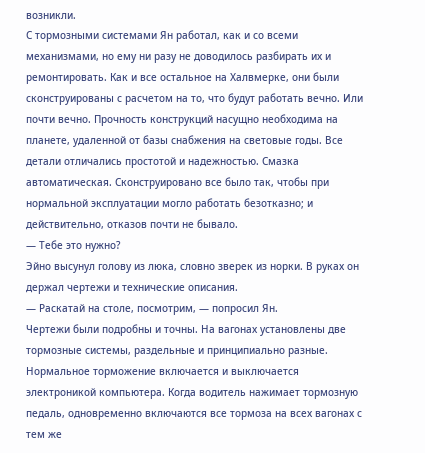возникли.
С тормозными системами Ян работал, как и со всеми механизмами, но ему ни разу не доводилось разбирать их и ремонтировать. Как и все остальное на Халвмерке, они были сконструированы с расчетом на то, что будут работать вечно. Или почти вечно. Прочность конструкций насущно необходима на планете, удаленной от базы снабжения на световые годы. Все детали отличались простотой и надежностью. Смазка автоматическая. Сконструировано все было так, чтобы при нормальной эксплуатации могло работать безотказно; и действительно, отказов почти не бывало.
— Тебе это нужно?
Эйно высунул голову из люка, словно зверек из норки. В руках он держал чертежи и технические описания.
— Раскатай на столе, посмотрим, — попросил Ян.
Чертежи были подробны и точны. На вагонах установлены две тормозные системы, раздельные и принципиально разные. Нормальное торможение включается и выключается электроникой компьютера. Когда водитель нажимает тормозную педаль, одновременно включаются все тормоза на всех вагонах с тем же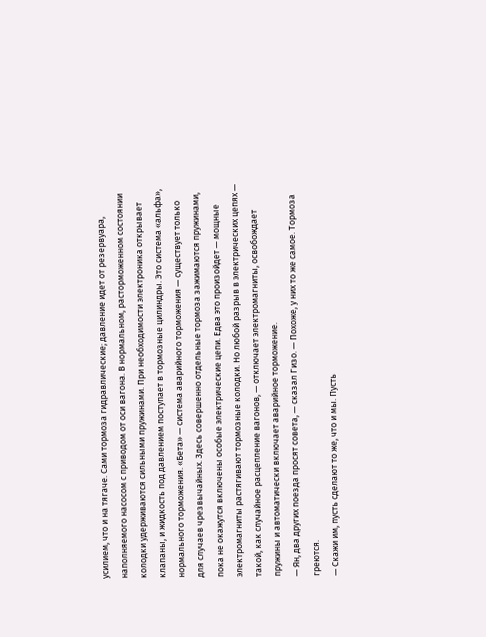усилием, что и на тягаче. Сами тормоза гидравлические; давление идет от резервуара, наполняемого насосом с приводом от оси вагона. В нормальном, расторможенном состоянии колодки удерживаются сильными пружинами. При необходимости электроника открывает клапаны, и жидкость под давлением поступает в тормозные цилиндры. Это система «альфа», нормального торможения. «Бета» — система аварийного торможения — существует только для случаев чрезвычайных. Здесь совершенно отдельные тормоза зажимаются пружинами, пока не окажутся включены особые электрические цепи. Едва это произойдет — мощные электромагниты растягивают тормозные колодки. Но любой разрыв в электрических цепях — такой, как случайное расцепление вагонов, — отключает электромагниты, освобождает пружины и автоматически включает аварийное торможение.
— Ян, два других поезда просят совета, — сказал Гизо. — Похоже, у них то же самое. Тормоза греются.
— Скажи им, пусть сделают то же, что и мы. Пусть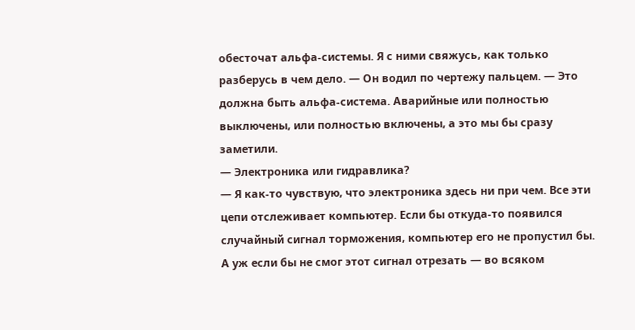обесточат альфа-системы. Я с ними свяжусь, как только разберусь в чем дело. — Он водил по чертежу пальцем. — Это должна быть альфа-система. Аварийные или полностью выключены, или полностью включены, а это мы бы сразу заметили.
— Электроника или гидравлика?
— Я как-то чувствую, что электроника здесь ни при чем. Все эти цепи отслеживает компьютер. Если бы откуда-то появился случайный сигнал торможения, компьютер его не пропустил бы. А уж если бы не смог этот сигнал отрезать — во всяком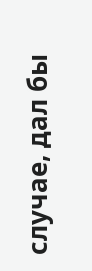случае, дал бы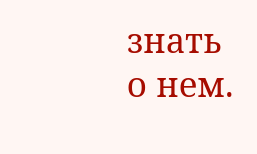знать о нем.